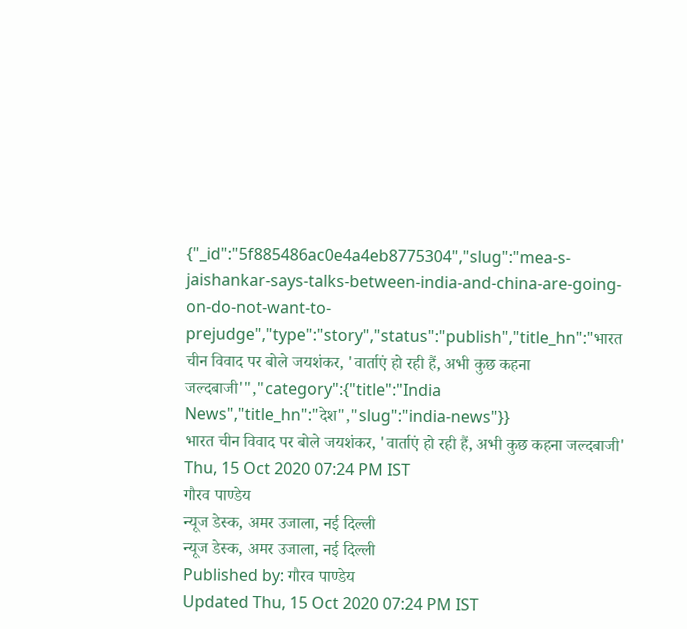{"_id":"5f885486ac0e4a4eb8775304","slug":"mea-s-jaishankar-says-talks-between-india-and-china-are-going-on-do-not-want-to-prejudge","type":"story","status":"publish","title_hn":"भारत चीन विवाद पर बोले जयशंकर, 'वार्ताएं हो रही हैं, अभी कुछ कहना जल्दबाजी'","category":{"title":"India News","title_hn":"देश","slug":"india-news"}}
भारत चीन विवाद पर बोले जयशंकर, 'वार्ताएं हो रही हैं, अभी कुछ कहना जल्दबाजी'
Thu, 15 Oct 2020 07:24 PM IST
गौरव पाण्डेय
न्यूज डेस्क, अमर उजाला, नई दिल्ली
न्यूज डेस्क, अमर उजाला, नई दिल्ली
Published by: गौरव पाण्डेय
Updated Thu, 15 Oct 2020 07:24 PM IST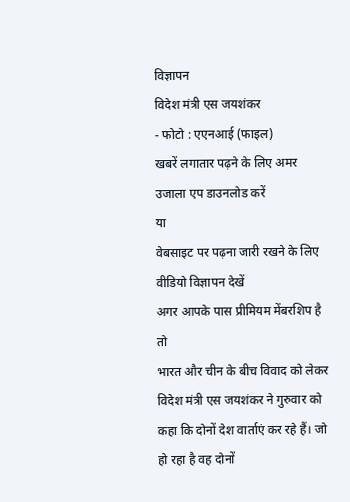विज्ञापन
विदेश मंत्री एस जयशंकर
- फोटो : एएनआई (फाइल)
खबरें लगातार पढ़ने के लिए अमर उजाला एप डाउनलोड करें
या
वेबसाइट पर पढ़ना जारी रखने के लिए वीडियो विज्ञापन देखें
अगर आपके पास प्रीमियम मेंबरशिप है तो
भारत और चीन के बीच विवाद को लेकर विदेश मंत्री एस जयशंकर ने गुरुवार को कहा कि दोनों देश वार्ताएं कर रहे हैं। जो हो रहा है वह दोनों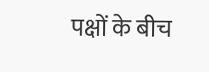पक्षों के बीच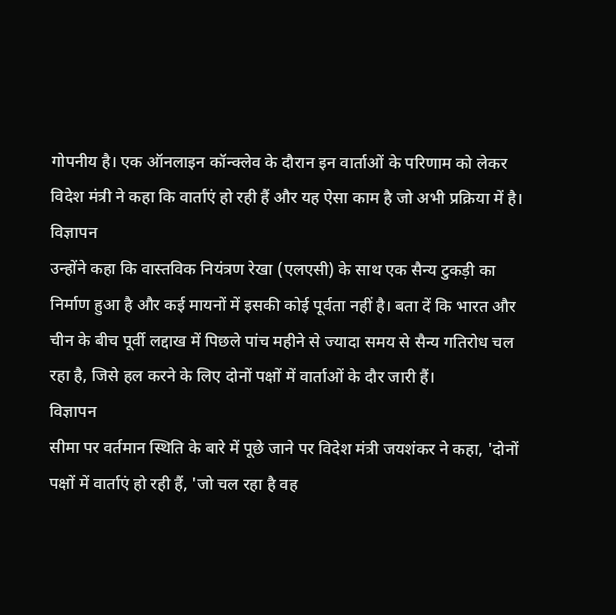गोपनीय है। एक ऑनलाइन कॉन्क्लेव के दौरान इन वार्ताओं के परिणाम को लेकर विदेश मंत्री ने कहा कि वार्ताएं हो रही हैं और यह ऐसा काम है जो अभी प्रक्रिया में है।
विज्ञापन
उन्होंने कहा कि वास्तविक नियंत्रण रेखा (एलएसी) के साथ एक सैन्य टुकड़ी का निर्माण हुआ है और कई मायनों में इसकी कोई पूर्वता नहीं है। बता दें कि भारत और चीन के बीच पूर्वी लद्दाख में पिछले पांच महीने से ज्यादा समय से सैन्य गतिरोध चल रहा है, जिसे हल करने के लिए दोनों पक्षों में वार्ताओं के दौर जारी हैं।
विज्ञापन
सीमा पर वर्तमान स्थिति के बारे में पूछे जाने पर विदेश मंत्री जयशंकर ने कहा, 'दोनों पक्षों में वार्ताएं हो रही हैं, 'जो चल रहा है वह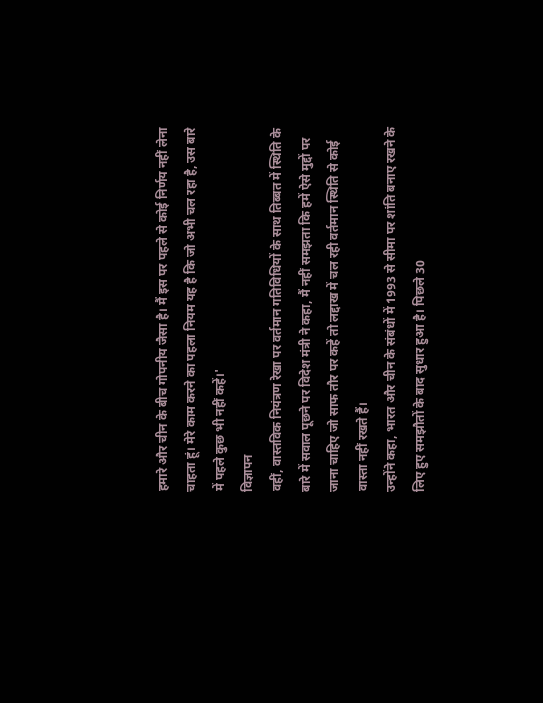हमारे और चीन के बीच गोपनीय जैसा है। मैं इस पर पहले से कोई निर्णय नहीं लेना चाहता हूं। मेरे काम करने का पहला नियम यह है कि जो अभी चल रहा है, उस बारे में पहले कुछ भी नहीं कहें।'
विज्ञापन
वहीं, वास्तविक नियंत्रण रेखा पर वर्तमान गतिविधियों के साथ तिब्बत में स्थिति के बारे में सवाल पूछने पर विदेश मंत्री ने कहा, मैं नहीं समझता कि हमें ऐसे मुद्दों पर जाना चाहिए जो साफ तौर पर कहें तो लद्दाख में चल रही वर्तमान स्थिति से कोई वास्ता नहीं रखते हैं।
उन्होंने कहा, भारत और चीन के संबंधों में 1993 से सीमा पर शांति बनाए रखने के लिए हुए समझौतों के बाद सुधार हुआ है। पिछले 30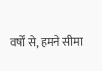वर्षों से, हमने सीमा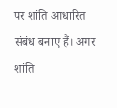पर शांति आधारित संबंध बनाए हैं। अगर शांति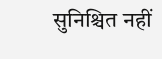सुनिश्चित नहीं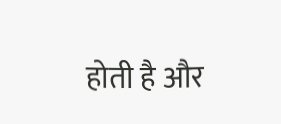होती है और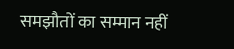समझौतों का सम्मान नहीं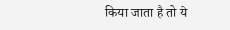किया जाता है तो ये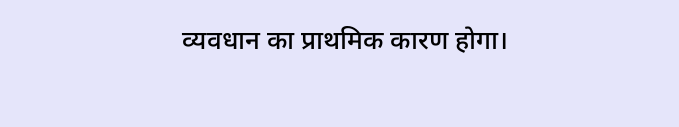व्यवधान का प्राथमिक कारण होगा।